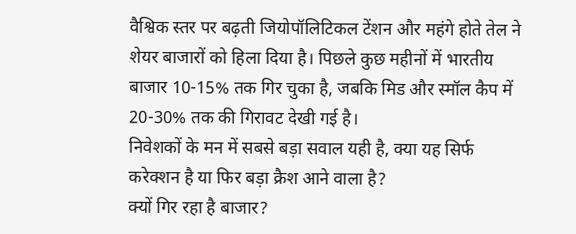वैश्विक स्तर पर बढ़ती जियोपॉलिटिकल टेंशन और महंगे होते तेल ने शेयर बाजारों को हिला दिया है। पिछले कुछ महीनों में भारतीय बाजार 10-15% तक गिर चुका है, जबकि मिड और स्मॉल कैप में 20-30% तक की गिरावट देखी गई है।
निवेशकों के मन में सबसे बड़ा सवाल यही है, क्या यह सिर्फ करेक्शन है या फिर बड़ा क्रैश आने वाला है?
क्यों गिर रहा है बाजार?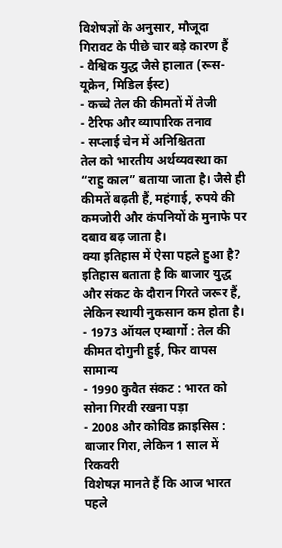विशेषज्ञों के अनुसार, मौजूदा गिरावट के पीछे चार बड़े कारण हैं
- वैश्विक युद्ध जैसे हालात (रूस-यूक्रेन, मिडिल ईस्ट)
- कच्चे तेल की कीमतों में तेजी
- टैरिफ और व्यापारिक तनाव
- सप्लाई चेन में अनिश्चितता
तेल को भारतीय अर्थव्यवस्था का “राहु काल” बताया जाता है। जैसे ही कीमतें बढ़ती हैं, महंगाई, रुपये की कमजोरी और कंपनियों के मुनाफे पर दबाव बढ़ जाता है।
क्या इतिहास में ऐसा पहले हुआ है?
इतिहास बताता है कि बाजार युद्ध और संकट के दौरान गिरते जरूर हैं, लेकिन स्थायी नुकसान कम होता है।
- 1973 ऑयल एम्बार्गो : तेल की कीमत दोगुनी हुई, फिर वापस सामान्य
- 1990 कुवैत संकट : भारत को सोना गिरवी रखना पड़ा
- 2008 और कोविड क्राइसिस : बाजार गिरा, लेकिन 1 साल में रिकवरी
विशेषज्ञ मानते हैं कि आज भारत पहले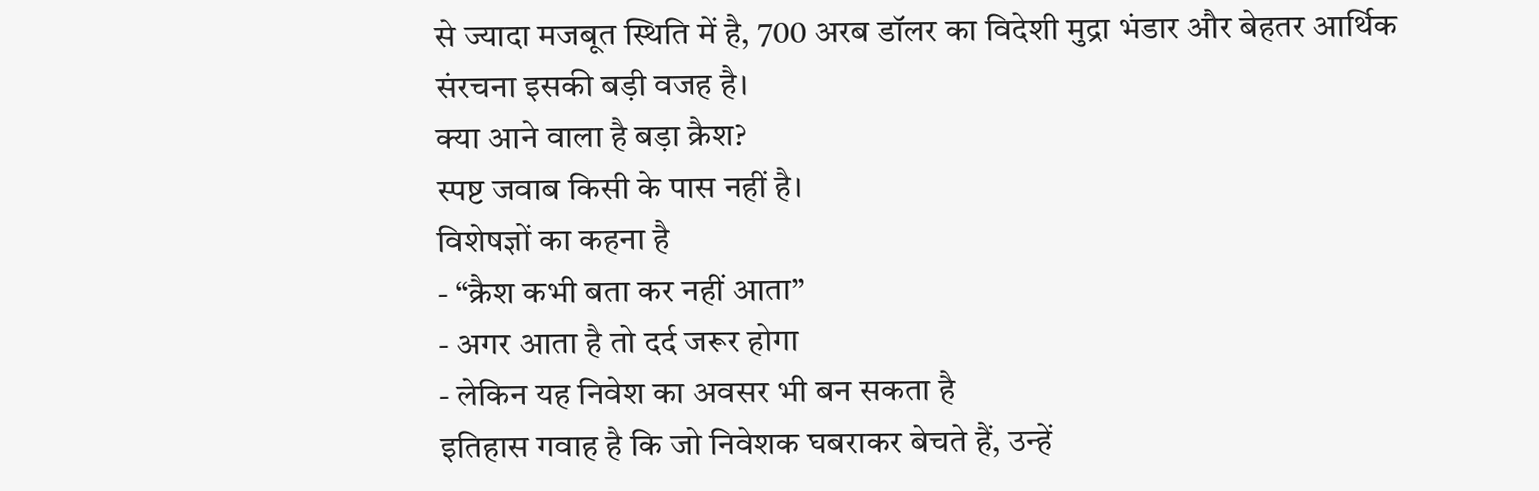से ज्यादा मजबूत स्थिति में है, 700 अरब डॉलर का विदेशी मुद्रा भंडार और बेहतर आर्थिक संरचना इसकी बड़ी वजह है।
क्या आने वाला है बड़ा क्रैश?
स्पष्ट जवाब किसी के पास नहीं है।
विशेषज्ञों का कहना है
- “क्रैश कभी बता कर नहीं आता”
- अगर आता है तो दर्द जरूर होगा
- लेकिन यह निवेश का अवसर भी बन सकता है
इतिहास गवाह है कि जो निवेशक घबराकर बेचते हैं, उन्हें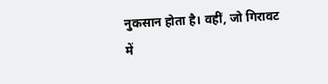नुकसान होता है। वहीं, जो गिरावट में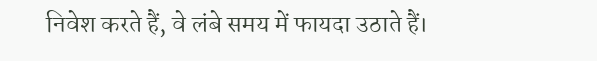निवेश करते हैं, वे लंबे समय में फायदा उठाते हैं।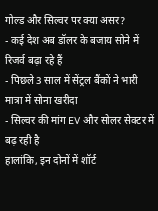गोल्ड और सिल्वर पर क्या असर?
- कई देश अब डॉलर के बजाय सोने में रिजर्व बढ़ा रहे हैं
- पिछले 3 साल में सेंट्रल बैंकों ने भारी मात्रा में सोना खरीदा
- सिल्वर की मांग EV और सोलर सेक्टर में बढ़ रही है
हालांकि, इन दोनों में शॉर्ट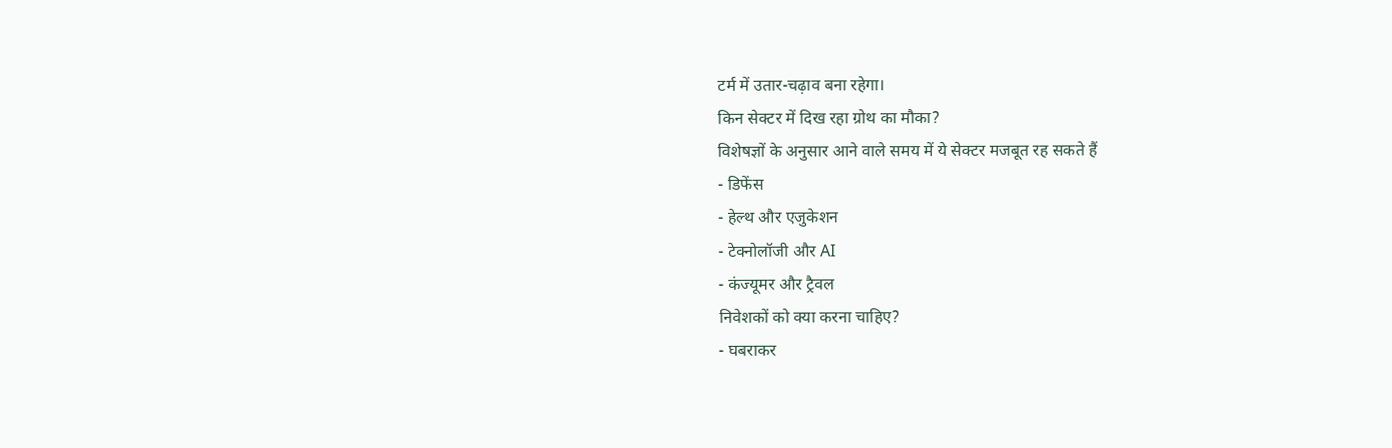टर्म में उतार-चढ़ाव बना रहेगा।
किन सेक्टर में दिख रहा ग्रोथ का मौका?
विशेषज्ञों के अनुसार आने वाले समय में ये सेक्टर मजबूत रह सकते हैं
- डिफेंस
- हेल्थ और एजुकेशन
- टेक्नोलॉजी और AI
- कंज्यूमर और ट्रैवल
निवेशकों को क्या करना चाहिए?
- घबराकर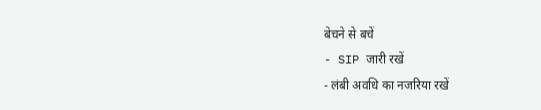बेचने से बचें
- SIP जारी रखें
- लंबी अवधि का नजरिया रखें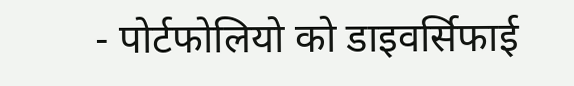- पोर्टफोलियो को डाइवर्सिफाई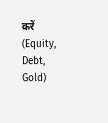करें (Equity, Debt, Gold)